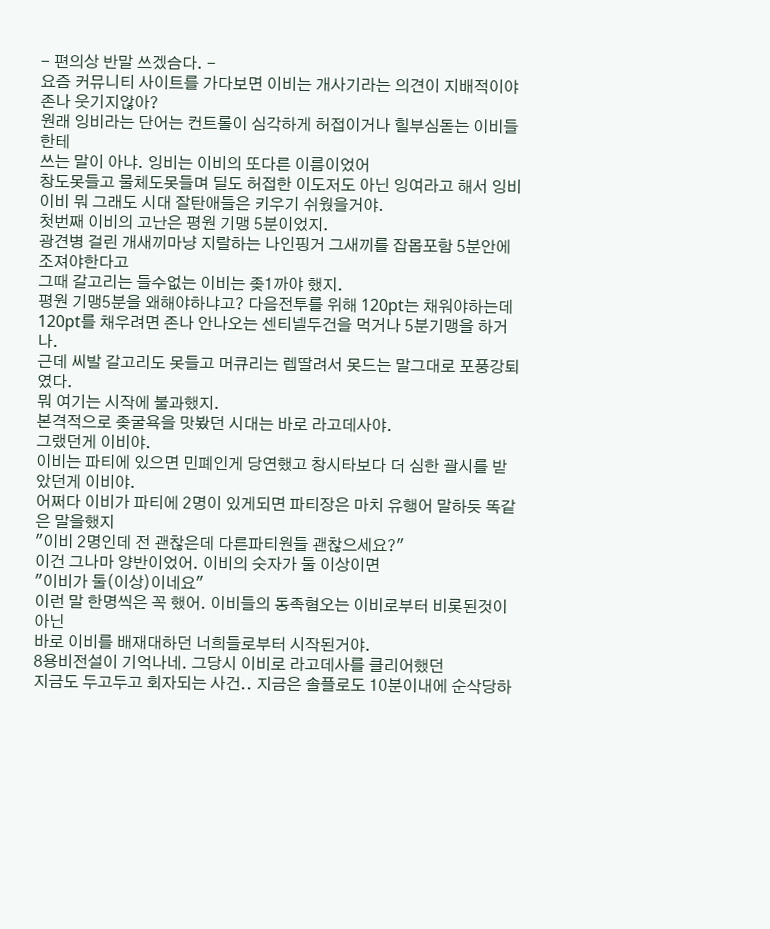- 편의상 반말 쓰겠슴다. -
요즘 커뮤니티 사이트를 가다보면 이비는 개사기라는 의견이 지배적이야
존나 웃기지않아?
원래 잉비라는 단어는 컨트롤이 심각하게 허접이거나 힐부심돋는 이비들한테
쓰는 말이 아냐. 잉비는 이비의 또다른 이름이었어
창도못들고 물체도못들며 딜도 허접한 이도저도 아닌 잉여라고 해서 잉비
이비 뭐 그래도 시대 잘탄애들은 키우기 쉬웠을거야.
첫번째 이비의 고난은 평원 기맹 5분이었지.
광견병 걸린 개새끼마냥 지랄하는 나인핑거 그새끼를 잡몹포함 5분안에 조져야한다고
그때 갈고리는 들수없는 이비는 좆1까야 했지.
평원 기맹5분을 왜해야하냐고? 다음전투를 위해 120pt는 채워야하는데
120pt를 채우려면 존나 안나오는 센티넬두건을 먹거나 5분기맹을 하거나.
근데 씨발 갈고리도 못들고 머큐리는 렙딸려서 못드는 말그대로 포풍강퇴였다.
뭐 여기는 시작에 불과했지.
본격적으로 좆굴욕을 맛봤던 시대는 바로 라고데사야.
그랬던게 이비야.
이비는 파티에 있으면 민폐인게 당연했고 창시타보다 더 심한 괄시를 받았던게 이비야.
어쩌다 이비가 파티에 2명이 있게되면 파티장은 마치 유행어 말하듯 똑같은 말을했지
"이비 2명인데 전 괜찮은데 다른파티원들 괜찮으세요?"
이건 그나마 양반이었어. 이비의 숫자가 둘 이상이면
"이비가 둘(이상)이네요"
이런 말 한명씩은 꼭 했어. 이비들의 동족혐오는 이비로부터 비롯된것이 아닌
바로 이비를 배재대하던 너희들로부터 시작된거야.
8용비전설이 기억나네. 그당시 이비로 라고데사를 클리어했던
지금도 두고두고 회자되는 사건.. 지금은 솔플로도 10분이내에 순삭당하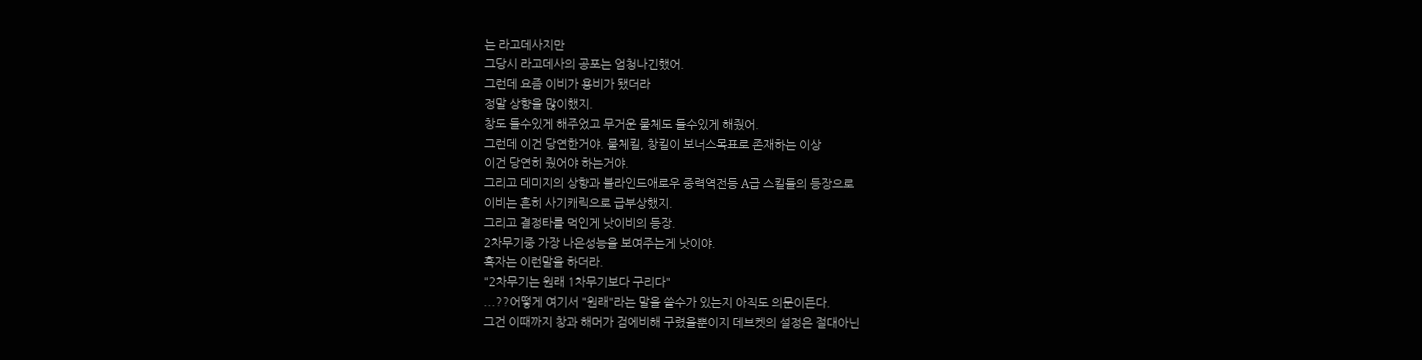는 라고데사지만
그당시 라고데사의 공포는 엄청나긴했어.
그런데 요즘 이비가 용비가 됐더라
정말 상향을 많이했지.
창도 들수있게 해주었고 무거운 물체도 들수있게 해줬어.
그런데 이건 당연한거야. 물체킬, 창킬이 보너스목표로 존재하는 이상
이건 당연히 줬어야 하는거야.
그리고 데미지의 상향과 블라인드애로우 중력역전등 A급 스킬들의 등장으로
이비는 흔히 사기캐릭으로 급부상했지.
그리고 결정타를 먹인게 낫이비의 등장.
2차무기중 가장 나은성능을 보여주는게 낫이야.
혹자는 이런말을 하더라.
"2차무기는 원래 1차무기보다 구리다"
...??어떻게 여기서 "원래"라는 말을 쓸수가 있는지 아직도 의문이든다.
그건 이때까지 창과 해머가 검에비해 구렸을뿐이지 데브켓의 설정은 절대아닌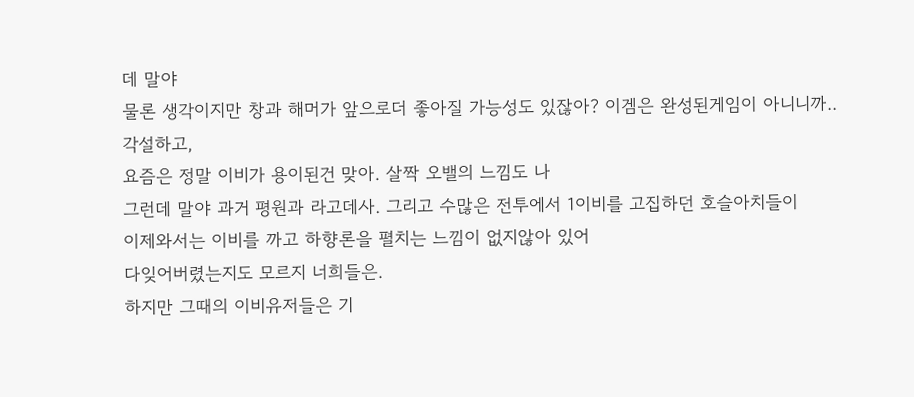데 말야
물론 생각이지만 창과 해머가 앞으로더 좋아질 가능성도 있잖아? 이겜은 완성된게임이 아니니까..
각설하고,
요즘은 정말 이비가 용이된건 맞아. 살짝 오밸의 느낌도 나
그런데 말야 과거 평원과 라고데사. 그리고 수많은 전투에서 1이비를 고집하던 호슬아치들이
이제와서는 이비를 까고 하향론을 펼치는 느낌이 없지않아 있어
다잊어버렸는지도 모르지 너희들은.
하지만 그때의 이비유저들은 기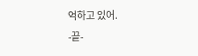억하고 있어.
-끝-